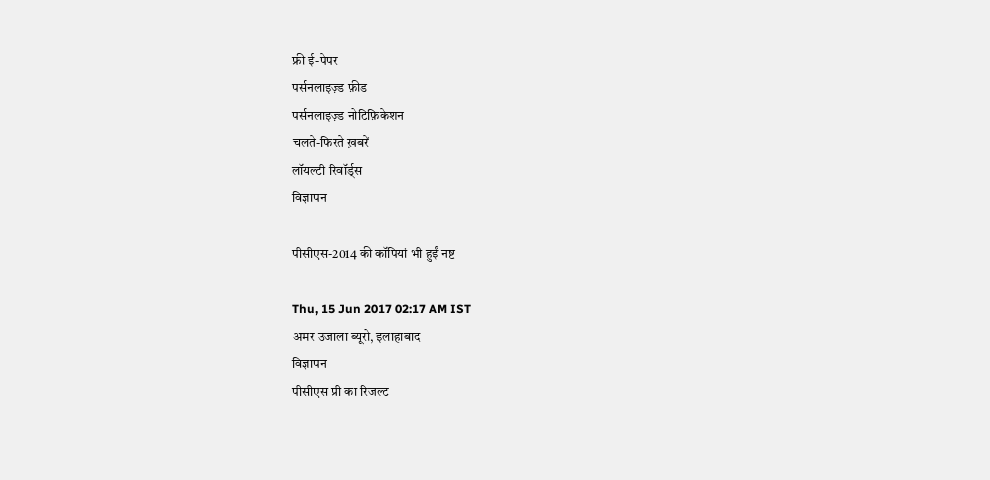फ्री ई-पेपर
पर्सनलाइज़्ड फ़ीड
पर्सनलाइज़्ड नोटिफ़िकेशन
चलते-फिरते ख़बरें
लॉयल्टी रिवॉर्ड्स
विज्ञापन

पीसीएस-2014 की कॉपियां भी हुईं नष्ट

Thu, 15 Jun 2017 02:17 AM IST
अमर उजाला ब्यूरो, इलाहाबाद
विज्ञापन
पीसीएस प्री का रिजल्ट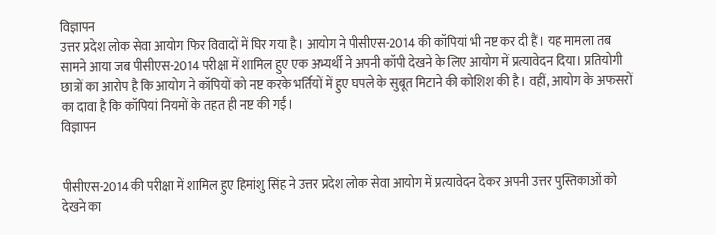विज्ञापन
उत्तर प्रदेश लोक सेवा आयोग फिर विवादों में घिर गया है। आयोग ने पीसीएस-2014 की कॉपियां भी नष्ट कर दी हैं। यह मामला तब सामने आया जब पीसीएस-2014 परीक्षा में शामिल हुए एक अभ्यर्थी ने अपनी कॉपी देखने के लिए आयोग में प्रत्यावेदन दिया। प्रतियोगी छात्रों का आरोप है कि आयोग ने कॉपियों को नष्ट करके भर्तियों में हुए घपले के सुबूत मिटाने की कोशिश की है। वहीं, आयोग के अफसरों का दावा है कि कॉपियां नियमों के तहत ही नष्ट की गईं।
विज्ञापन


पीसीएस-2014 की परीक्षा में शामिल हुए हिमांशु सिंह ने उत्तर प्रदेश लोक सेवा आयोग में प्रत्यावेदन देकर अपनी उत्तर पुस्तिकाओं को देखने का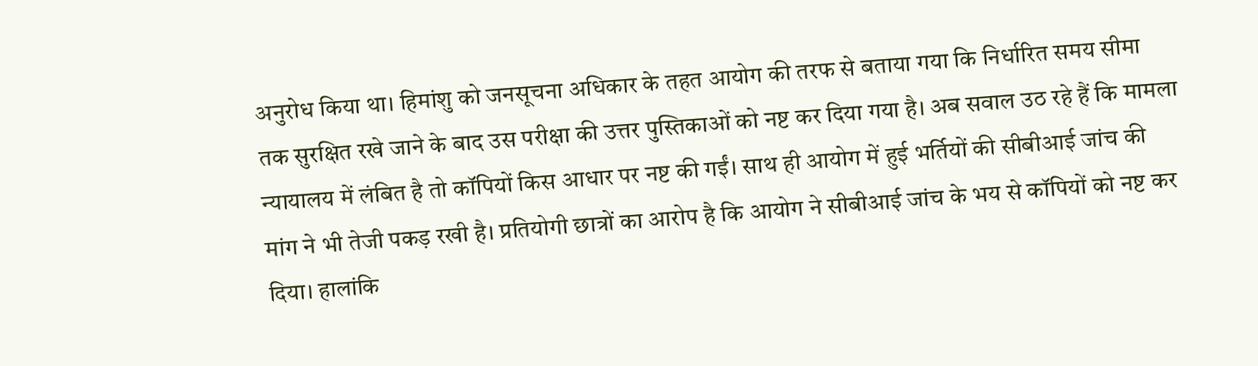अनुरोध किया था। हिमांशु को जनसूचना अधिकार के तहत आयोग की तरफ से बताया गया कि निर्धारित समय सीमा तक सुरक्षित रखे जाने के बाद उस परीक्षा की उत्तर पुस्तिकाओं को नष्ट कर दिया गया है। अब सवाल उठ रहे हैं कि मामला न्यायालय में लंबित है तो कॉपियों किस आधार पर नष्ट की गईं। साथ ही आयोग में हुई भर्तियों की सीबीआई जांच की मांग ने भी तेजी पकड़ रखी है। प्रतियोगी छात्रों का आरोप है कि आयोग ने सीबीआई जांच के भय से कॉपियों को नष्ट कर दिया। हालांकि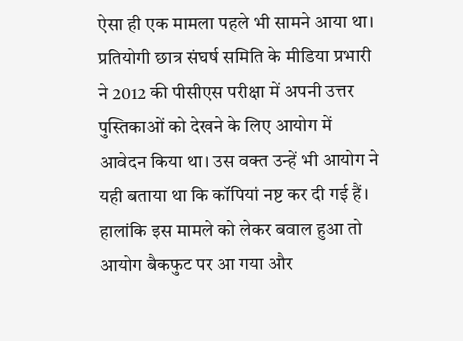ऐसा ही एक मामला पहले भी सामने आया था। प्रतियोगी छात्र संघर्ष समिति के मीडिया प्रभारी ने 2012 की पीसीएस परीक्षा में अपनी उत्तर पुस्तिकाओं को देखने के लिए आयोग में आवेदन किया था। उस वक्त उन्हें भी आयोग ने यही बताया था कि कॉपियां नष्ट कर दी गई हैं। हालांकि इस मामले को लेकर बवाल हुआ तो आयोग बैकफुट पर आ गया और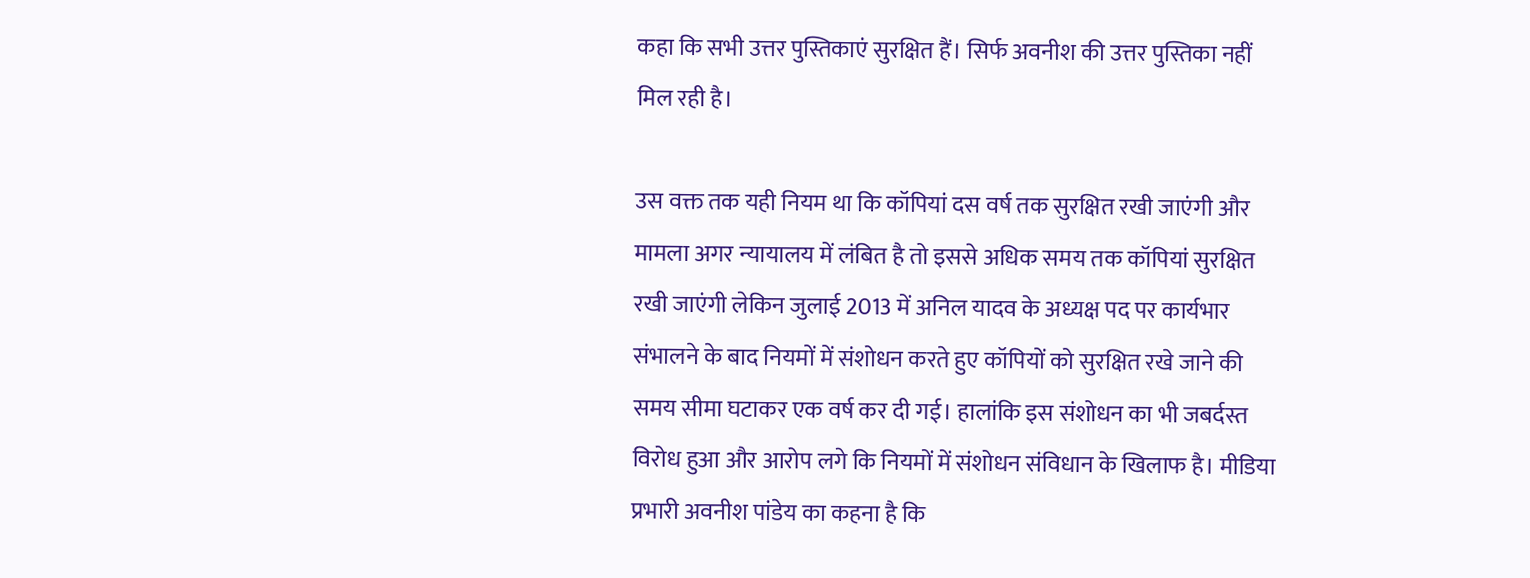कहा कि सभी उत्तर पुस्तिकाएं सुरक्षित हैं। सिर्फ अवनीश की उत्तर पुस्तिका नहीं मिल रही है।

उस वक्त तक यही नियम था कि कॉपियां दस वर्ष तक सुरक्षित रखी जाएंगी और मामला अगर न्यायालय में लंबित है तो इससे अधिक समय तक कॉपियां सुरक्षित रखी जाएंगी लेकिन जुलाई 2013 में अनिल यादव के अध्यक्ष पद पर कार्यभार संभालने के बाद नियमों में संशोधन करते हुए कॉपियों को सुरक्षित रखे जाने की समय सीमा घटाकर एक वर्ष कर दी गई। हालांकि इस संशोधन का भी जबर्दस्त विरोध हुआ और आरोप लगे कि नियमों में संशोधन संविधान के खिलाफ है। मीडिया प्रभारी अवनीश पांडेय का कहना है कि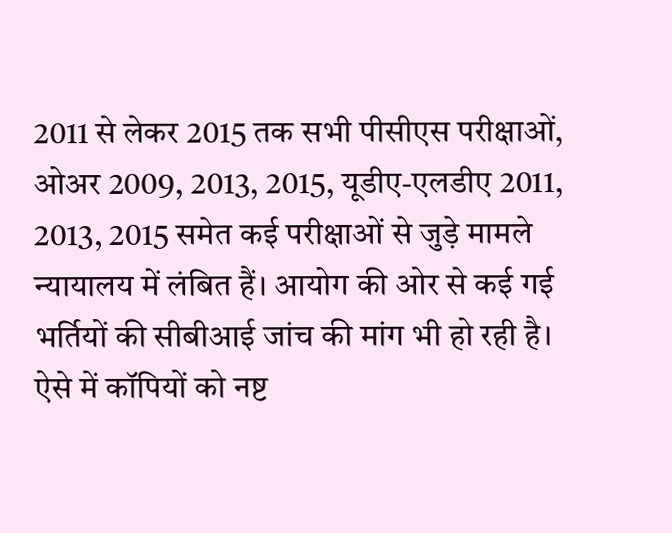2011 से लेकर 2015 तक सभी पीसीएस परीक्षाओं, ओअर 2009, 2013, 2015, यूडीए-एलडीए 2011, 2013, 2015 समेत कई परीक्षाओं से जुड़े मामले न्यायालय में लंबित हैं। आयोग की ओर से कई गई भर्तियों की सीबीआई जांच की मांग भी हो रही है। ऐसे में कॉपियों को नष्ट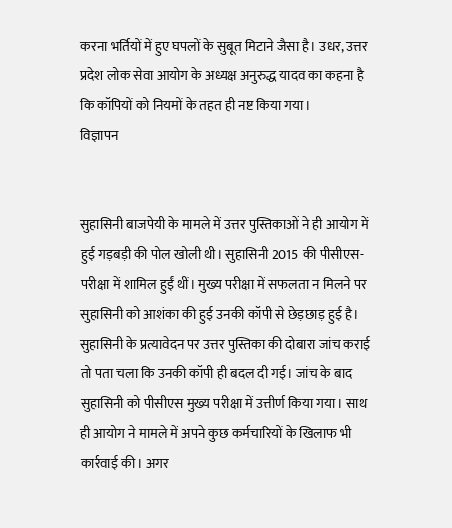करना भर्तियों में हुए घपलों के सुबूत मिटाने जैसा है। उधर, उत्तर प्रदेश लोक सेवा आयोग के अध्यक्ष अनुरुद्ध यादव का कहना है कि कॉपियों को नियमों के तहत ही नष्ट किया गया।
विज्ञापन


सुहासिनी बाजपेयी के मामले में उत्तर पुस्तिकाओं ने ही आयोग में हुई गड़बड़ी की पोल खोली थी। सुहासिनी 2015 की पीसीएस-परीक्षा में शामिल हुईं थीं। मुख्य परीक्षा में सफलता न मिलने पर सुहासिनी को आशंका की हुई उनकी कॉपी से छेड़छाड़ हुई है। सुहासिनी के प्रत्यावेदन पर उत्तर पुस्तिका की दोबारा जांच कराई तो पता चला कि उनकी कॉपी ही बदल दी गई। जांच के बाद सुहासिनी को पीसीएस मुख्य परीक्षा में उत्तीर्ण किया गया। साथ ही आयोग ने मामले में अपने कुछ कर्मचारियों के खिलाफ भी कार्रवाई की। अगर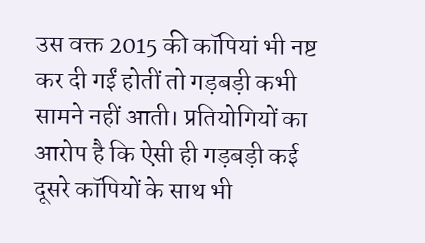उस वक्त 2015 की कॉपियां भी नष्ट कर दी गईं होतीं तो गड़बड़ी कभी सामने नहीं आती। प्रतियोगियों का आरोप है कि ऐसी ही गड़बड़ी कई दूसरे कॉपियों के साथ भी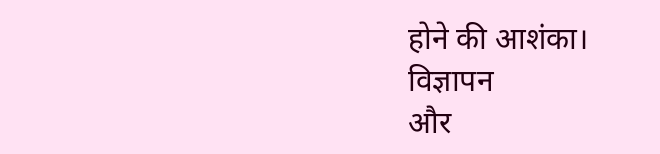होने की आशंका।
विज्ञापन
और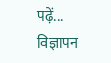पढ़ें...
विज्ञापन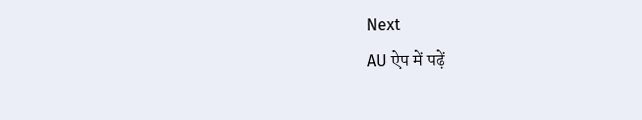Next
AU ऐप में पढ़ें